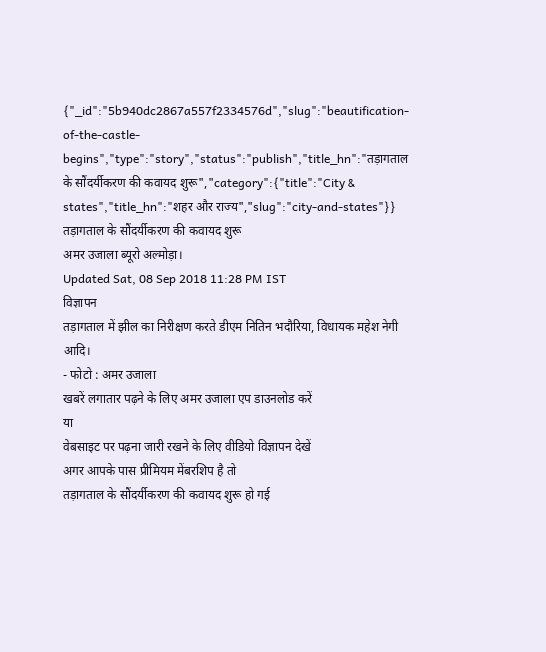{"_id":"5b940dc2867a557f2334576d","slug":"beautification-of-the-castle-begins","type":"story","status":"publish","title_hn":"तड़ागताल के सौंदर्यीकरण की कवायद शुरू","category":{"title":"City & states","title_hn":"शहर और राज्य","slug":"city-and-states"}}
तड़ागताल के सौंदर्यीकरण की कवायद शुरू
अमर उजाला ब्यूरो अल्मोड़ा।
Updated Sat, 08 Sep 2018 11:28 PM IST
विज्ञापन
तड़ागताल में झील का निरीक्षण करते डीएम नितिन भदौरिया, विधायक महेश नेगी आदि।
- फोटो : अमर उजाला
खबरें लगातार पढ़ने के लिए अमर उजाला एप डाउनलोड करें
या
वेबसाइट पर पढ़ना जारी रखने के लिए वीडियो विज्ञापन देखें
अगर आपके पास प्रीमियम मेंबरशिप है तो
तड़ागताल के सौंदर्यीकरण की कवायद शुरू हो गई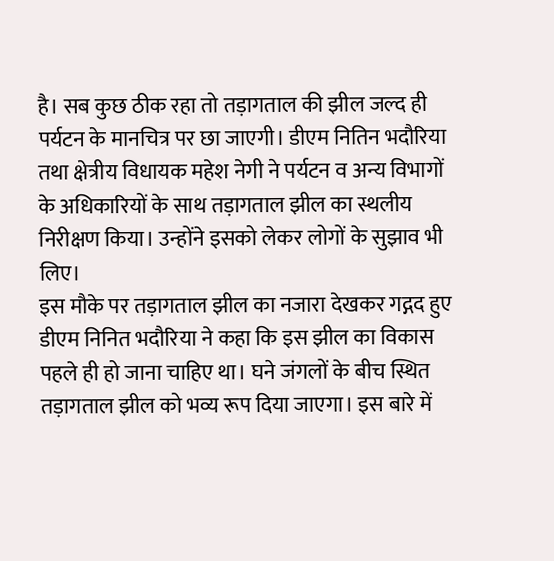है। सब कुछ ठीक रहा तो तड़ागताल की झील जल्द ही पर्यटन के मानचित्र पर छा जाएगी। डीएम नितिन भदौरिया तथा क्षेत्रीय विधायक महेश नेगी ने पर्यटन व अन्य विभागों के अधिकारियों के साथ तड़ागताल झील का स्थलीय निरीक्षण किया। उन्होंने इसको लेकर लोगों के सुझाव भी लिए।
इस मौके पर तड़ागताल झील का नजारा देखकर गद्गद हुए डीएम निनित भदौरिया ने कहा कि इस झील का विकास पहले ही हो जाना चाहिए था। घने जंगलों के बीच स्थित तड़ागताल झील को भव्य रूप दिया जाएगा। इस बारे में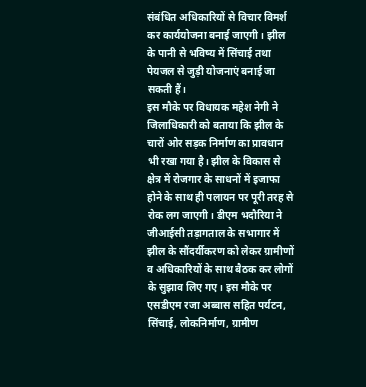संबंधित अधिकारियों से विचार विमर्श कर कार्ययोजना बनाई जाएगी। झील के पानी से भविष्य में सिंचाई तथा पेयजल से जुड़ी योजनाएं बनाई जा सकती हैं।
इस मौके पर विधायक महेश नेगी ने जिलाधिकारी को बताया कि झील के चारों ओर सड़क निर्माण का प्रावधान भी रखा गया है। झील के विकास से क्षेत्र में रोजगार के साधनों में इजाफा होने के साथ ही पलायन पर पूरी तरह से रोक लग जाएगी। डीएम भदौरिया ने जीआईसी तड़ागताल के सभागार में झील के सौंदर्यीकरण को लेकर ग्रामीणों व अधिकारियों के साथ बैठक कर लोगों के सुझाव लिए गए। इस मौके पर एसडीएम रजा अब्बास सहित पर्यटन, सिंचाई, लोकनिर्माण, ग्रामीण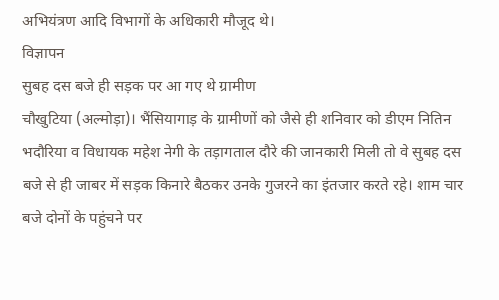अभियंत्रण आदि विभागों के अधिकारी मौजूद थे।
विज्ञापन
सुबह दस बजे ही सड़क पर आ गए थे ग्रामीण
चौखुटिया (अल्मोड़ा)। भैंसियागाड़ के ग्रामीणों को जैसे ही शनिवार को डीएम नितिन भदौरिया व विधायक महेश नेगी के तड़ागताल दौरे की जानकारी मिली तो वे सुबह दस बजे से ही जाबर में सड़क किनारे बैठकर उनके गुजरने का इंतजार करते रहे। शाम चार बजे दोनों के पहुंचने पर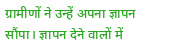ग्रामीणों ने उन्हें अपना ज्ञापन सौंपा। ज्ञापन देने वालों में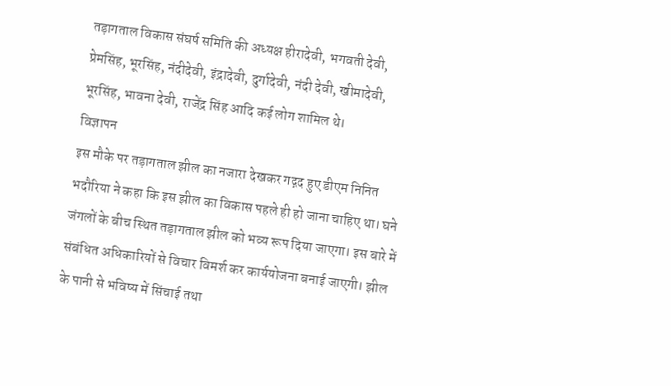तड़ागताल विकास संघर्ष समिति की अध्यक्ष हीरादेवी, भगवती देवी, प्रेमसिंह, भूरसिंह, नंदीदेवी, इंद्रादेवी, दुर्गादेवी, नंदी देवी, खीमादेवी, भूरसिंह, भावना देवी, राजेंद्र सिंह आदि कई लोग शामिल थे।
विज्ञापन
इस मौके पर तड़ागताल झील का नजारा देखकर गद्गद हुए डीएम निनित भदौरिया ने कहा कि इस झील का विकास पहले ही हो जाना चाहिए था। घने जंगलों के बीच स्थित तड़ागताल झील को भव्य रूप दिया जाएगा। इस बारे में संबंधित अधिकारियों से विचार विमर्श कर कार्ययोजना बनाई जाएगी। झील के पानी से भविष्य में सिंचाई तथा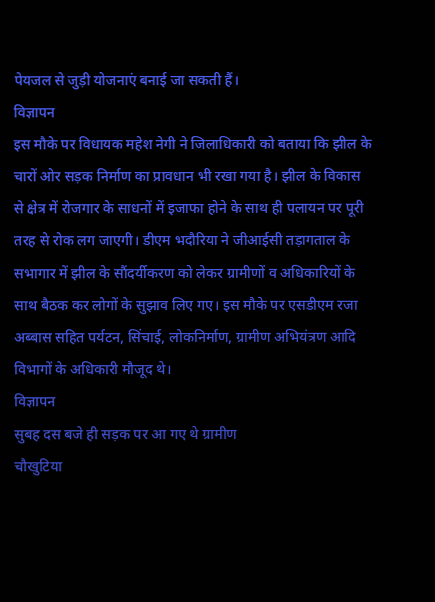पेयजल से जुड़ी योजनाएं बनाई जा सकती हैं।
विज्ञापन
इस मौके पर विधायक महेश नेगी ने जिलाधिकारी को बताया कि झील के चारों ओर सड़क निर्माण का प्रावधान भी रखा गया है। झील के विकास से क्षेत्र में रोजगार के साधनों में इजाफा होने के साथ ही पलायन पर पूरी तरह से रोक लग जाएगी। डीएम भदौरिया ने जीआईसी तड़ागताल के सभागार में झील के सौंदर्यीकरण को लेकर ग्रामीणों व अधिकारियों के साथ बैठक कर लोगों के सुझाव लिए गए। इस मौके पर एसडीएम रजा अब्बास सहित पर्यटन, सिंचाई, लोकनिर्माण, ग्रामीण अभियंत्रण आदि विभागों के अधिकारी मौजूद थे।
विज्ञापन
सुबह दस बजे ही सड़क पर आ गए थे ग्रामीण
चौखुटिया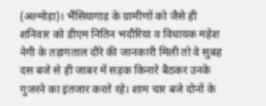(अल्मोड़ा)। भैंसियागाड़ के ग्रामीणों को जैसे ही शनिवार को डीएम नितिन भदौरिया व विधायक महेश नेगी के तड़ागताल दौरे की जानकारी मिली तो वे सुबह दस बजे से ही जाबर में सड़क किनारे बैठकर उनके गुजरने का इंतजार करते रहे। शाम चार बजे दोनों के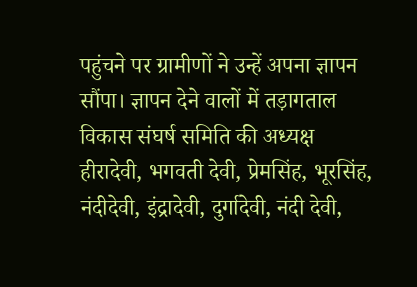पहुंचने पर ग्रामीणों ने उन्हें अपना ज्ञापन सौंपा। ज्ञापन देने वालों में तड़ागताल विकास संघर्ष समिति की अध्यक्ष हीरादेवी, भगवती देवी, प्रेमसिंह, भूरसिंह, नंदीदेवी, इंद्रादेवी, दुर्गादेवी, नंदी देवी,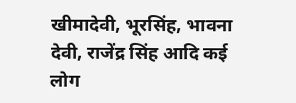खीमादेवी, भूरसिंह, भावना देवी, राजेंद्र सिंह आदि कई लोग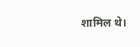शामिल थे।